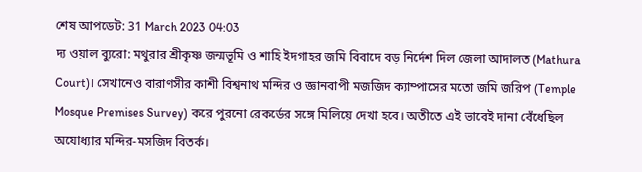শেষ আপডেট: 31 March 2023 04:03
দ্য ওয়াল ব্যুরো: মথুরার শ্রীকৃষ্ণ জন্মভূমি ও শাহি ইদগাহর জমি বিবাদে বড় নির্দেশ দিল জেলা আদালত (Mathura Court)। সেখানেও বারাণসীর কাশী বিশ্বনাথ মন্দির ও জ্ঞানবাপী মজজিদ ক্যাম্পাসের মতো জমি জরিপ (Temple Mosque Premises Survey) করে পুরনো রেকর্ডের সঙ্গে মিলিয়ে দেখা হবে। অতীতে এই ভাবেই দানা বেঁধেছিল অযোধ্যার মন্দির-মসজিদ বিতর্ক।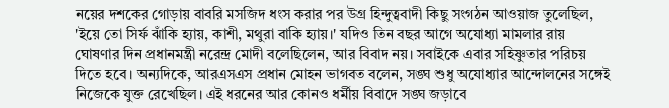নয়ের দশকের গোড়ায় বাবরি মসজিদ ধংস করার পর উগ্র হিন্দুত্ববাদী কিছু সংগঠন আওয়াজ তুলেছিল, 'ইয়ে তো সির্ফ ঝাঁকি হ্যায়, কাশী, মথুরা বাকি হ্যায়।' যদিও তিন বছর আগে অযোধ্যা মামলার রায় ঘোষণার দিন প্রধানমন্ত্রী নরেন্দ্র মোদী বলেছিলেন, আর বিবাদ নয়। সবাইকে এবার সহিষ্ণুতার পরিচয় দিতে হবে। অন্যদিকে, আরএসএস প্রধান মোহন ভাগবত বলেন, সঙ্ঘ শুধু অযোধ্যার আন্দোলনের সঙ্গেই নিজেকে যুক্ত রেখেছিল। এই ধরনের আর কোনও ধর্মীয় বিবাদে সঙ্ঘ জড়াবে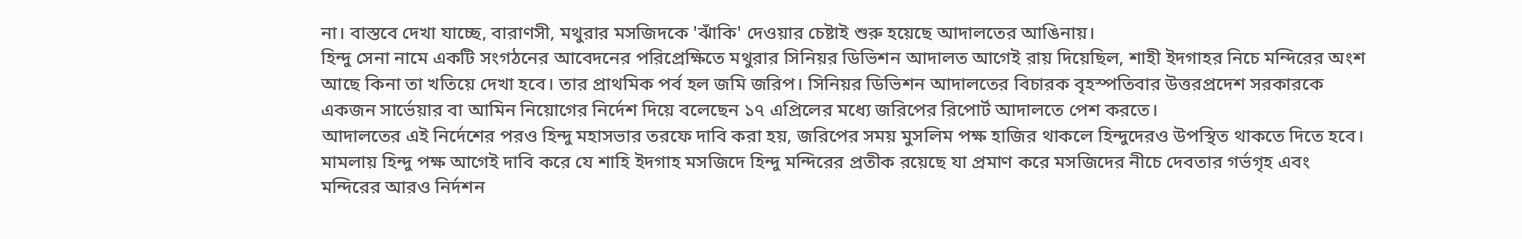না। বাস্তবে দেখা যাচ্ছে, বারাণসী, মথুরার মসজিদকে 'ঝাঁকি' দেওয়ার চেষ্টাই শুরু হয়েছে আদালতের আঙিনায়।
হিন্দু সেনা নামে একটি সংগঠনের আবেদনের পরিপ্রেক্ষিতে মথুরার সিনিয়র ডিভিশন আদালত আগেই রায় দিয়েছিল, শাহী ইদগাহর নিচে মন্দিরের অংশ আছে কিনা তা খতিয়ে দেখা হবে। তার প্রাথমিক পর্ব হল জমি জরিপ। সিনিয়র ডিভিশন আদালতের বিচারক বৃহস্পতিবার উত্তরপ্রদেশ সরকারকে একজন সার্ভেয়ার বা আমিন নিয়োগের নির্দেশ দিয়ে বলেছেন ১৭ এপ্রিলের মধ্যে জরিপের রিপোর্ট আদালতে পেশ করতে।
আদালতের এই নির্দেশের পরও হিন্দু মহাসভার তরফে দাবি করা হয়, জরিপের সময় মুসলিম পক্ষ হাজির থাকলে হিন্দুদেরও উপস্থিত থাকতে দিতে হবে।
মামলায় হিন্দু পক্ষ আগেই দাবি করে যে শাহি ইদগাহ মসজিদে হিন্দু মন্দিরের প্রতীক রয়েছে যা প্রমাণ করে মসজিদের নীচে দেবতার গর্ভগৃহ এবং মন্দিরের আরও নির্দশন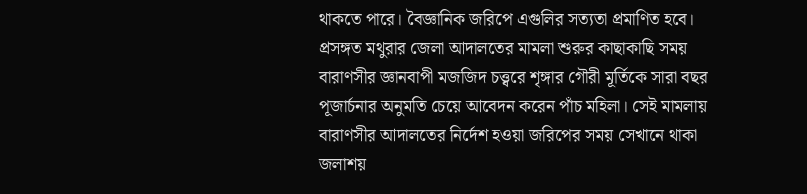থাকতে পারে। বৈজ্ঞানিক জরিপে এগুলির সত্যতা প্রমাণিত হবে।
প্রসঙ্গত মথুরার জেলা আদালতের মামলা শুরুর কাছাকাছি সময় বারাণসীর জ্ঞানবাপী মজজিদ চত্ত্বরে শৃঙ্গার গৌরী মূর্তিকে সারা বছর পূজার্চনার অনুমতি চেয়ে আবেদন করেন পাঁচ মহিলা। সেই মামলায় বারাণসীর আদালতের নির্দেশ হওয়া জরিপের সময় সেখানে থাকা জলাশয়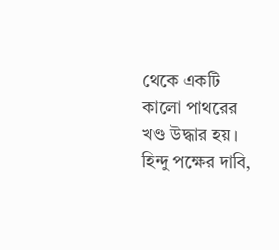থেকে একটি কালো পাথরের খণ্ড উদ্ধার হয়। হিন্দু পক্ষের দাবি,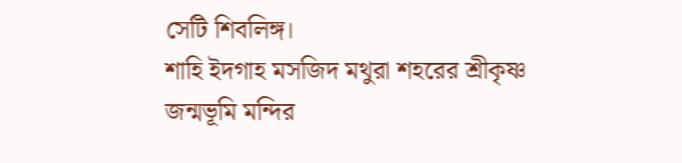সেটি শিবলিঙ্গ।
শাহি ইদগাহ মসজিদ মথুরা শহরের শ্রীকৃষ্ণ জন্মভূমি মন্দির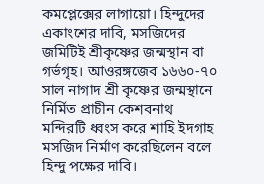কমপ্লেক্সের লাগায়ো। হিন্দুদের একাংশের দাবি, মসজিদের জমিটিই শ্রীকৃষ্ণের জন্মস্থান বা গর্ভগৃহ। আওরঙ্গজেব ১৬৬০-৭০ সাল নাগাদ শ্রী কৃষ্ণের জন্মস্থানে নির্মিত প্রাচীন কেশবনাথ মন্দিরটি ধ্বংস করে শাহি ইদগাহ মসজিদ নির্মাণ করেছিলেন বলে হিন্দু পক্ষের দাবি।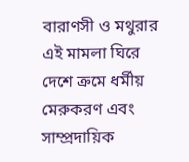বারাণসী ও মথুরার এই মামলা ঘিরে দেশে ক্রমে ধর্মীয় মেরুকরণ এবং সাম্প্রদায়িক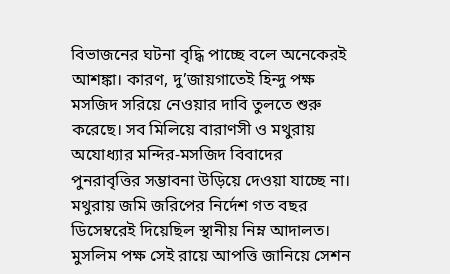বিভাজনের ঘটনা বৃদ্ধি পাচ্ছে বলে অনেকেরই আশঙ্কা। কারণ, দু’জায়গাতেই হিন্দু পক্ষ মসজিদ সরিয়ে নেওয়ার দাবি তুলতে শুরু করেছে। সব মিলিয়ে বারাণসী ও মথুরায় অযোধ্যার মন্দির-মসজিদ বিবাদের পুনরাবৃত্তির সম্ভাবনা উড়িয়ে দেওয়া যাচ্ছে না।
মথুরায় জমি জরিপের নির্দেশ গত বছর ডিসেম্বরেই দিয়েছিল স্থানীয় নিম্ন আদালত। মুসলিম পক্ষ সেই রায়ে আপত্তি জানিয়ে সেশন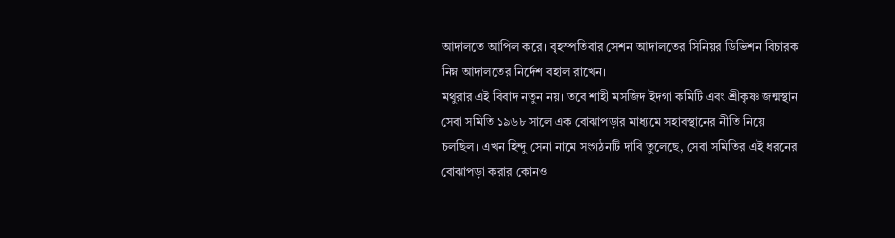আদালতে আপিল করে। বৃহস্পতিবার সেশন আদালতের সিনিয়র ডিভিশন বিচারক নিম্ন আদালতের নির্দেশ বহাল রাখেন।
মথুরার এই বিবাদ নতুন নয়। তবে শাহী মসজিদ ইদগা কমিটি এবং শ্রীকৃষ্ণ জন্মস্থান সেবা সমিতি ১৯৬৮ সালে এক বোঝাপড়ার মাধ্যমে সহাবস্থানের নীতি নিয়ে চলছিল। এখন হিন্দু সেনা নামে সংগঠনটি দাবি তুলেছে, সেবা সমিতির এই ধরনের বোঝাপড়া করার কোনও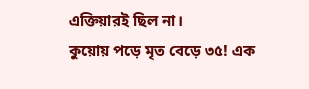এক্তিয়ারই ছিল না।
কুয়োয় পড়ে মৃত বেড়ে ৩৫! এক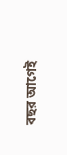বছর আগেই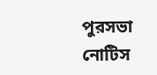পুরসভা নোটিস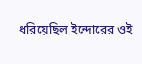ধরিয়েছিল ইন্দোরের ওই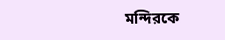মন্দিরকে